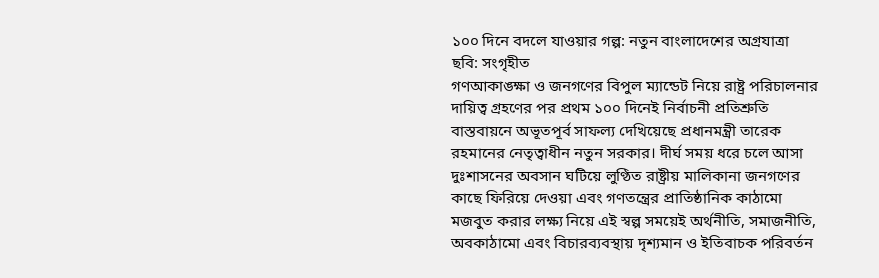১০০ দিনে বদলে যাওয়ার গল্প: নতুন বাংলাদেশের অগ্রযাত্রা
ছবি: সংগৃহীত
গণআকাঙ্ক্ষা ও জনগণের বিপুল ম্যান্ডেট নিয়ে রাষ্ট্র পরিচালনার দায়িত্ব গ্রহণের পর প্রথম ১০০ দিনেই নির্বাচনী প্রতিশ্রুতি বাস্তবায়নে অভূতপূর্ব সাফল্য দেখিয়েছে প্রধানমন্ত্রী তারেক রহমানের নেতৃত্বাধীন নতুন সরকার। দীর্ঘ সময় ধরে চলে আসা দুঃশাসনের অবসান ঘটিয়ে লুণ্ঠিত রাষ্ট্রীয় মালিকানা জনগণের কাছে ফিরিয়ে দেওয়া এবং গণতন্ত্রের প্রাতিষ্ঠানিক কাঠামো মজবুত করার লক্ষ্য নিয়ে এই স্বল্প সময়েই অর্থনীতি, সমাজনীতি, অবকাঠামো এবং বিচারব্যবস্থায় দৃশ্যমান ও ইতিবাচক পরিবর্তন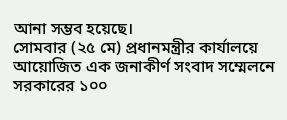আনা সম্ভব হয়েছে।
সোমবার (২৫ মে) প্রধানমন্ত্রীর কার্যালয়ে আয়োজিত এক জনাকীর্ণ সংবাদ সম্মেলনে সরকারের ১০০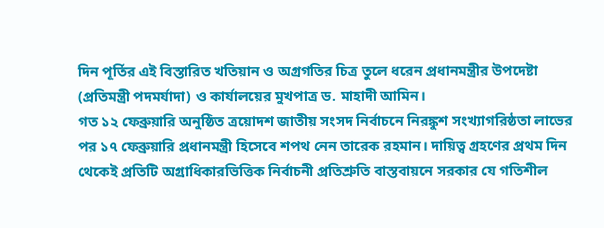দিন পূর্তির এই বিস্তারিত খতিয়ান ও অগ্রগতির চিত্র তুলে ধরেন প্রধানমন্ত্রীর উপদেষ্টা (প্রতিমন্ত্রী পদমর্যাদা) ও কার্যালয়ের মুখপাত্র ড. মাহাদী আমিন।
গত ১২ ফেব্রুয়ারি অনুষ্ঠিত ত্রয়োদশ জাতীয় সংসদ নির্বাচনে নিরঙ্কুশ সংখ্যাগরিষ্ঠতা লাভের পর ১৭ ফেব্রুয়ারি প্রধানমন্ত্রী হিসেবে শপথ নেন তারেক রহমান। দায়িত্ব গ্রহণের প্রথম দিন থেকেই প্রতিটি অগ্রাধিকারভিত্তিক নির্বাচনী প্রতিশ্রুতি বাস্তবায়নে সরকার যে গতিশীল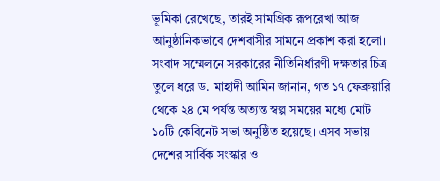ভূমিকা রেখেছে, তারই সামগ্রিক রূপরেখা আজ আনুষ্ঠানিকভাবে দেশবাসীর সামনে প্রকাশ করা হলো।
সংবাদ সম্মেলনে সরকারের নীতিনির্ধারণী দক্ষতার চিত্র তুলে ধরে ড. মাহাদী আমিন জানান, গত ১৭ ফেব্রুয়ারি থেকে ২৪ মে পর্যন্ত অত্যন্ত স্বল্প সময়ের মধ্যে মোট ১০টি কেবিনেট সভা অনুষ্ঠিত হয়েছে। এসব সভায় দেশের সার্বিক সংস্কার ও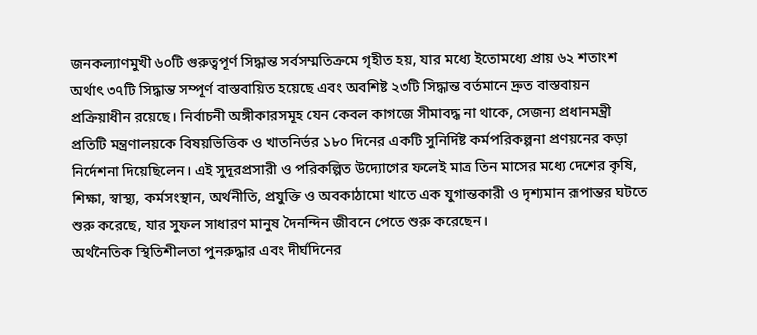জনকল্যাণমুখী ৬০টি গুরুত্বপূর্ণ সিদ্ধান্ত সর্বসম্মতিক্রমে গৃহীত হয়, যার মধ্যে ইতোমধ্যে প্রায় ৬২ শতাংশ অর্থাৎ ৩৭টি সিদ্ধান্ত সম্পূর্ণ বাস্তবায়িত হয়েছে এবং অবশিষ্ট ২৩টি সিদ্ধান্ত বর্তমানে দ্রুত বাস্তবায়ন প্রক্রিয়াধীন রয়েছে। নির্বাচনী অঙ্গীকারসমূহ যেন কেবল কাগজে সীমাবদ্ধ না থাকে, সেজন্য প্রধানমন্ত্রী প্রতিটি মন্ত্রণালয়কে বিষয়ভিত্তিক ও খাতনির্ভর ১৮০ দিনের একটি সুনির্দিষ্ট কর্মপরিকল্পনা প্রণয়নের কড়া নির্দেশনা দিয়েছিলেন। এই সুদূরপ্রসারী ও পরিকল্পিত উদ্যোগের ফলেই মাত্র তিন মাসের মধ্যে দেশের কৃষি, শিক্ষা, স্বাস্থ্য, কর্মসংস্থান, অর্থনীতি, প্রযুক্তি ও অবকাঠামো খাতে এক যুগান্তকারী ও দৃশ্যমান রূপান্তর ঘটতে শুরু করেছে, যার সুফল সাধারণ মানুষ দৈনন্দিন জীবনে পেতে শুরু করেছেন।
অর্থনৈতিক স্থিতিশীলতা পুনরুদ্ধার এবং দীর্ঘদিনের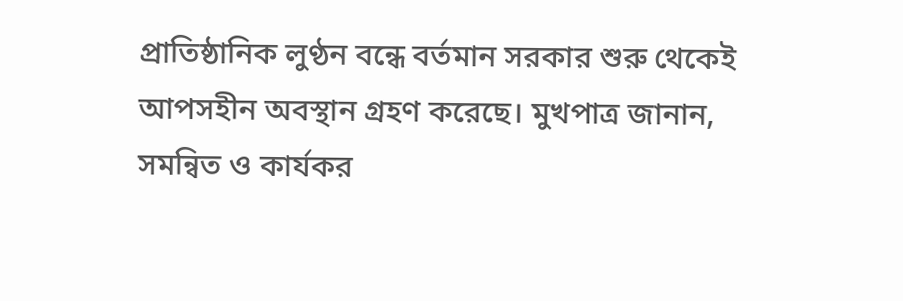প্রাতিষ্ঠানিক লুণ্ঠন বন্ধে বর্তমান সরকার শুরু থেকেই আপসহীন অবস্থান গ্রহণ করেছে। মুখপাত্র জানান, সমন্বিত ও কার্যকর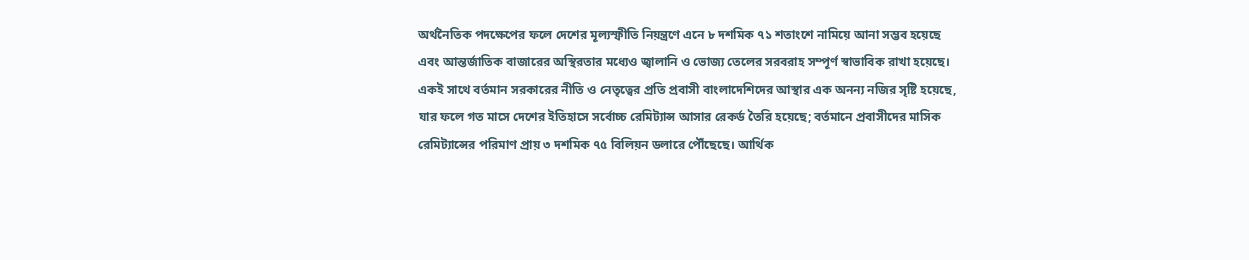অর্থনৈতিক পদক্ষেপের ফলে দেশের মূল্যস্ফীতি নিয়ন্ত্রণে এনে ৮ দশমিক ৭১ শতাংশে নামিয়ে আনা সম্ভব হয়েছে এবং আন্তর্জাতিক বাজারের অস্থিরতার মধ্যেও জ্বালানি ও ভোজ্য তেলের সরবরাহ সম্পূর্ণ স্বাভাবিক রাখা হয়েছে। একই সাথে বর্তমান সরকারের নীতি ও নেতৃত্বের প্রতি প্রবাসী বাংলাদেশিদের আস্থার এক অনন্য নজির সৃষ্টি হয়েছে, যার ফলে গত মাসে দেশের ইতিহাসে সর্বোচ্চ রেমিট্যান্স আসার রেকর্ড তৈরি হয়েছে; বর্তমানে প্রবাসীদের মাসিক রেমিট্যান্সের পরিমাণ প্রায় ৩ দশমিক ৭৫ বিলিয়ন ডলারে পৌঁছেছে। আর্থিক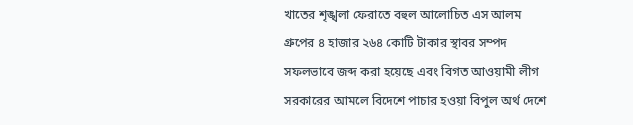খাতের শৃঙ্খলা ফেরাতে বহুল আলোচিত এস আলম গ্রুপের ৪ হাজার ২৬৪ কোটি টাকার স্থাবর সম্পদ সফলভাবে জব্দ করা হয়েছে এবং বিগত আওয়ামী লীগ সরকারের আমলে বিদেশে পাচার হওয়া বিপুল অর্থ দেশে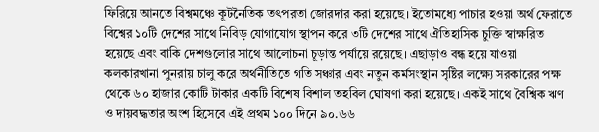ফিরিয়ে আনতে বিশ্বমঞ্চে কূটনৈতিক তৎপরতা জোরদার করা হয়েছে। ইতোমধ্যে পাচার হওয়া অর্থ ফেরাতে বিশ্বের ১০টি দেশের সাথে নিবিড় যোগাযোগ স্থাপন করে ৩টি দেশের সাথে ঐতিহাসিক চুক্তি স্বাক্ষরিত হয়েছে এবং বাকি দেশগুলোর সাথে আলোচনা চূড়ান্ত পর্যায়ে রয়েছে। এছাড়াও বন্ধ হয়ে যাওয়া কলকারখানা পুনরায় চালু করে অর্থনীতিতে গতি সঞ্চার এবং নতুন কর্মসংস্থান সৃষ্টির লক্ষ্যে সরকারের পক্ষ থেকে ৬০ হাজার কোটি টাকার একটি বিশেষ বিশাল তহবিল ঘোষণা করা হয়েছে। একই সাথে বৈশ্বিক ঋণ ও দায়বদ্ধতার অংশ হিসেবে এই প্রথম ১০০ দিনে ৯০.৬৬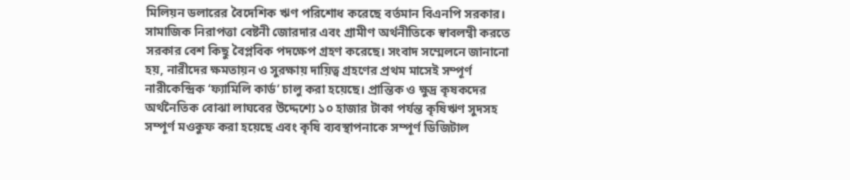মিলিয়ন ডলারের বৈদেশিক ঋণ পরিশোধ করেছে বর্তমান বিএনপি সরকার।
সামাজিক নিরাপত্তা বেষ্টনী জোরদার এবং গ্রামীণ অর্থনীতিকে স্বাবলম্বী করতে সরকার বেশ কিছু বৈপ্লবিক পদক্ষেপ গ্রহণ করেছে। সংবাদ সম্মেলনে জানানো হয়, নারীদের ক্ষমতায়ন ও সুরক্ষায় দায়িত্ব গ্রহণের প্রথম মাসেই সম্পূর্ণ নারীকেন্দ্রিক ‘ফ্যামিলি কার্ড’ চালু করা হয়েছে। প্রান্তিক ও ক্ষুদ্র কৃষকদের অর্থনৈতিক বোঝা লাঘবের উদ্দেশ্যে ১০ হাজার টাকা পর্যন্ত কৃষিঋণ সুদসহ সম্পূর্ণ মওকুফ করা হয়েছে এবং কৃষি ব্যবস্থাপনাকে সম্পূর্ণ ডিজিটাল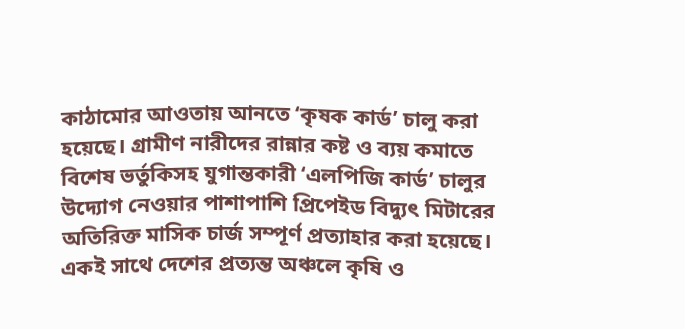কাঠামোর আওতায় আনতে ‘কৃষক কার্ড’ চালু করা হয়েছে। গ্রামীণ নারীদের রান্নার কষ্ট ও ব্যয় কমাতে বিশেষ ভর্তুকিসহ যুগান্তকারী ‘এলপিজি কার্ড’ চালুর উদ্যোগ নেওয়ার পাশাপাশি প্রিপেইড বিদ্যুৎ মিটারের অতিরিক্ত মাসিক চার্জ সম্পূর্ণ প্রত্যাহার করা হয়েছে। একই সাথে দেশের প্রত্যন্ত অঞ্চলে কৃষি ও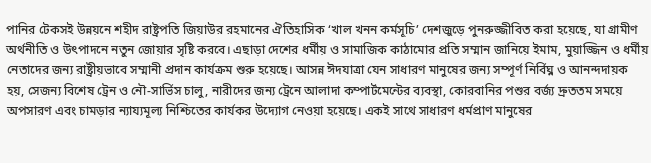পানির টেকসই উন্নয়নে শহীদ রাষ্ট্রপতি জিয়াউর রহমানের ঐতিহাসিক ‘খাল খনন কর্মসূচি’ দেশজুড়ে পুনরুজ্জীবিত করা হয়েছে, যা গ্রামীণ অর্থনীতি ও উৎপাদনে নতুন জোয়ার সৃষ্টি করবে। এছাড়া দেশের ধর্মীয় ও সামাজিক কাঠামোর প্রতি সম্মান জানিয়ে ইমাম, মুয়াজ্জিন ও ধর্মীয় নেতাদের জন্য রাষ্ট্রীয়ভাবে সম্মানী প্রদান কার্যক্রম শুরু হয়েছে। আসন্ন ঈদযাত্রা যেন সাধারণ মানুষের জন্য সম্পূর্ণ নির্বিঘ্ন ও আনন্দদায়ক হয়, সেজন্য বিশেষ ট্রেন ও নৌ-সার্ভিস চালু, নারীদের জন্য ট্রেনে আলাদা কম্পার্টমেন্টের ব্যবস্থা, কোরবানির পশুর বর্জ্য দ্রুততম সময়ে অপসারণ এবং চামড়ার ন্যায্যমূল্য নিশ্চিতের কার্যকর উদ্যোগ নেওয়া হয়েছে। একই সাথে সাধারণ ধর্মপ্রাণ মানুষের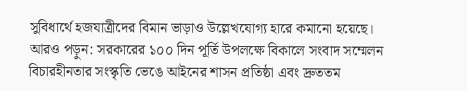সুবিধার্থে হজযাত্রীদের বিমান ভাড়াও উল্লেখযোগ্য হারে কমানো হয়েছে।
আরও পড়ুন: সরকারের ১০০ দিন পূর্তি উপলক্ষে বিকালে সংবাদ সম্মেলন
বিচারহীনতার সংস্কৃতি ভেঙে আইনের শাসন প্রতিষ্ঠা এবং দ্রুততম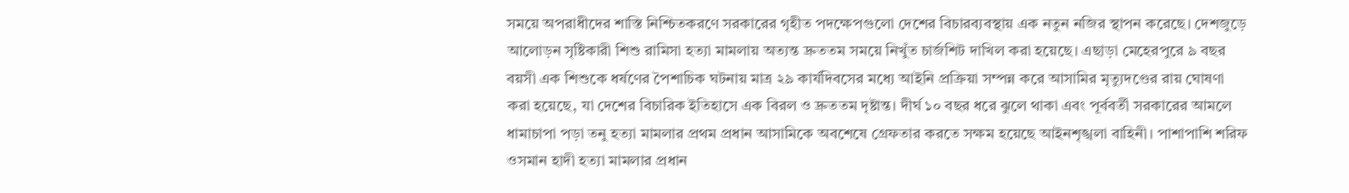সময়ে অপরাধীদের শাস্তি নিশ্চিতকরণে সরকারের গৃহীত পদক্ষেপগুলো দেশের বিচারব্যবস্থায় এক নতুন নজির স্থাপন করেছে। দেশজুড়ে আলোড়ন সৃষ্টিকারী শিশু রামিসা হত্যা মামলায় অত্যন্ত দ্রুততম সময়ে নিখুঁত চার্জশিট দাখিল করা হয়েছে। এছাড়া মেহেরপুরে ৯ বছর বয়সী এক শিশুকে ধর্ষণের পৈশাচিক ঘটনায় মাত্র ২৯ কার্যদিবসের মধ্যে আইনি প্রক্রিয়া সম্পন্ন করে আসামির মৃত্যুদণ্ডের রায় ঘোষণা করা হয়েছে, যা দেশের বিচারিক ইতিহাসে এক বিরল ও দ্রুততম দৃষ্টান্ত। দীর্ঘ ১০ বছর ধরে ঝুলে থাকা এবং পূর্ববর্তী সরকারের আমলে ধামাচাপা পড়া তনু হত্যা মামলার প্রথম প্রধান আসামিকে অবশেষে গ্রেফতার করতে সক্ষম হয়েছে আইনশৃঙ্খলা বাহিনী। পাশাপাশি শরিফ ওসমান হাদী হত্যা মামলার প্রধান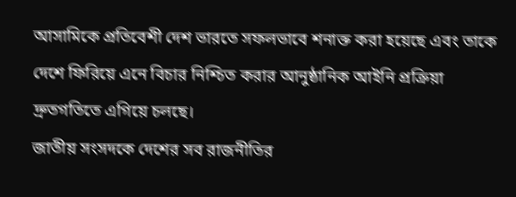আসামিকে প্রতিবেশী দেশ ভারতে সফলভাবে শনাক্ত করা হয়েছে এবং তাকে দেশে ফিরিয়ে এনে বিচার নিশ্চিত করার আনুষ্ঠানিক আইনি প্রক্রিয়া দ্রুতগতিতে এগিয়ে চলছে।
জাতীয় সংসদকে দেশের সব রাজনীতির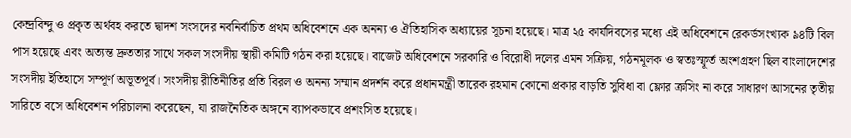কেন্দ্রবিন্দু ও প্রকৃত অর্থবহ করতে দ্বাদশ সংসদের নবনির্বাচিত প্রথম অধিবেশনে এক অনন্য ও ঐতিহাসিক অধ্যায়ের সূচনা হয়েছে। মাত্র ২৫ কার্যদিবসের মধ্যে এই অধিবেশনে রেকর্ডসংখ্যক ৯৪টি বিল পাস হয়েছে এবং অত্যন্ত দ্রুততার সাথে সকল সংসদীয় স্থায়ী কমিটি গঠন করা হয়েছে। বাজেট অধিবেশনে সরকারি ও বিরোধী দলের এমন সক্রিয়, গঠনমূলক ও স্বতঃস্ফূর্ত অংশগ্রহণ ছিল বাংলাদেশের সংসদীয় ইতিহাসে সম্পূর্ণ অভূতপূর্ব। সংসদীয় রীতিনীতির প্রতি বিরল ও অনন্য সম্মান প্রদর্শন করে প্রধানমন্ত্রী তারেক রহমান কোনো প্রকার বাড়তি সুবিধা বা ফ্লোর ক্রসিং না করে সাধারণ আসনের তৃতীয় সারিতে বসে অধিবেশন পরিচালনা করেছেন, যা রাজনৈতিক অঙ্গনে ব্যাপকভাবে প্রশংসিত হয়েছে।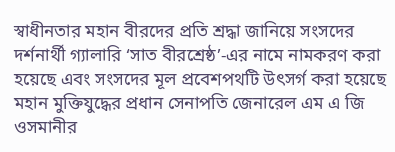স্বাধীনতার মহান বীরদের প্রতি শ্রদ্ধা জানিয়ে সংসদের দর্শনার্থী গ্যালারি ‘সাত বীরশ্রেষ্ঠ’-এর নামে নামকরণ করা হয়েছে এবং সংসদের মূল প্রবেশপথটি উৎসর্গ করা হয়েছে মহান মুক্তিযুদ্ধের প্রধান সেনাপতি জেনারেল এম এ জি ওসমানীর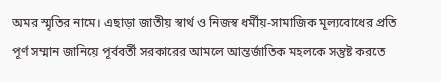অমর স্মৃতির নামে। এছাড়া জাতীয় স্বার্থ ও নিজস্ব ধর্মীয়-সামাজিক মূল্যবোধের প্রতি পূর্ণ সম্মান জানিয়ে পূর্ববর্তী সরকারের আমলে আন্তর্জাতিক মহলকে সন্তুষ্ট করতে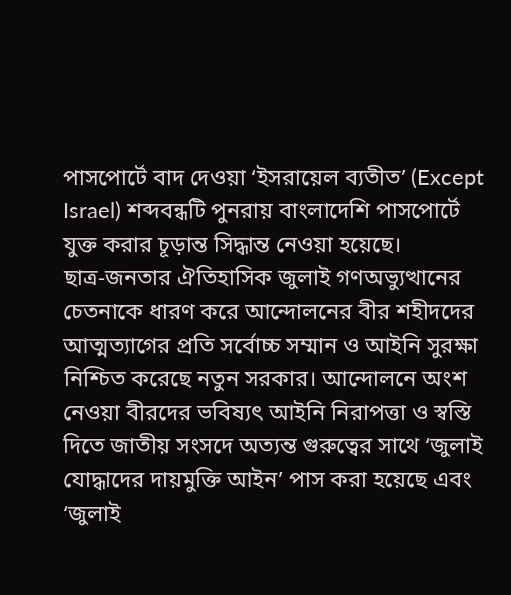পাসপোর্টে বাদ দেওয়া ‘ইসরায়েল ব্যতীত’ (Except Israel) শব্দবন্ধটি পুনরায় বাংলাদেশি পাসপোর্টে যুক্ত করার চূড়ান্ত সিদ্ধান্ত নেওয়া হয়েছে।
ছাত্র-জনতার ঐতিহাসিক জুলাই গণঅভ্যুত্থানের চেতনাকে ধারণ করে আন্দোলনের বীর শহীদদের আত্মত্যাগের প্রতি সর্বোচ্চ সম্মান ও আইনি সুরক্ষা নিশ্চিত করেছে নতুন সরকার। আন্দোলনে অংশ নেওয়া বীরদের ভবিষ্যৎ আইনি নিরাপত্তা ও স্বস্তি দিতে জাতীয় সংসদে অত্যন্ত গুরুত্বের সাথে ‘জুলাই যোদ্ধাদের দায়মুক্তি আইন’ পাস করা হয়েছে এবং ‘জুলাই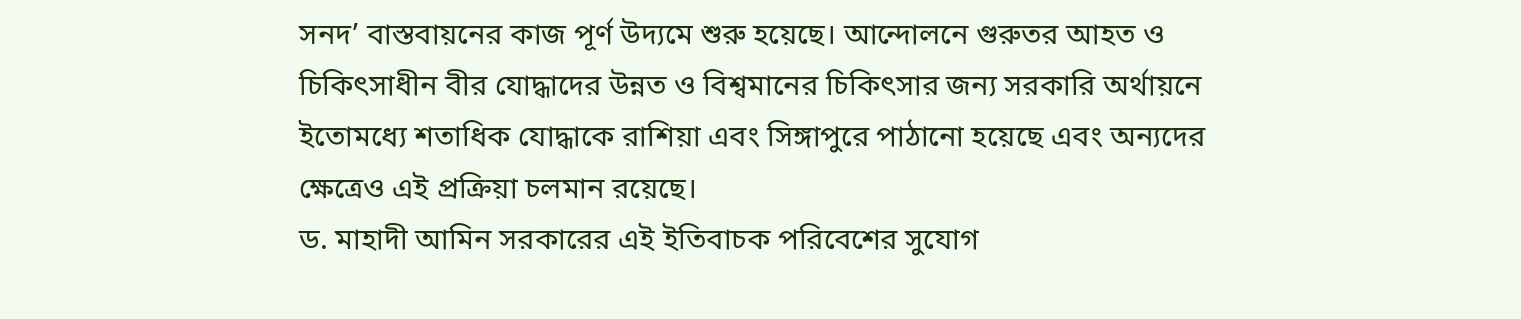সনদ’ বাস্তবায়নের কাজ পূর্ণ উদ্যমে শুরু হয়েছে। আন্দোলনে গুরুতর আহত ও চিকিৎসাধীন বীর যোদ্ধাদের উন্নত ও বিশ্বমানের চিকিৎসার জন্য সরকারি অর্থায়নে ইতোমধ্যে শতাধিক যোদ্ধাকে রাশিয়া এবং সিঙ্গাপুরে পাঠানো হয়েছে এবং অন্যদের ক্ষেত্রেও এই প্রক্রিয়া চলমান রয়েছে।
ড. মাহাদী আমিন সরকারের এই ইতিবাচক পরিবেশের সুযোগ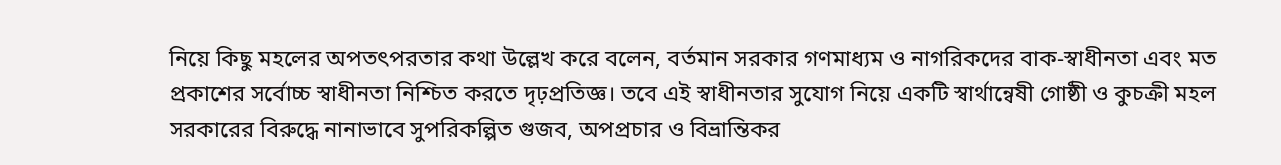নিয়ে কিছু মহলের অপতৎপরতার কথা উল্লেখ করে বলেন, বর্তমান সরকার গণমাধ্যম ও নাগরিকদের বাক-স্বাধীনতা এবং মত প্রকাশের সর্বোচ্চ স্বাধীনতা নিশ্চিত করতে দৃঢ়প্রতিজ্ঞ। তবে এই স্বাধীনতার সুযোগ নিয়ে একটি স্বার্থান্বেষী গোষ্ঠী ও কুচক্রী মহল সরকারের বিরুদ্ধে নানাভাবে সুপরিকল্পিত গুজব, অপপ্রচার ও বিভ্রান্তিকর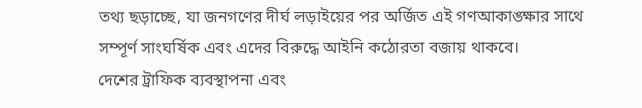তথ্য ছড়াচ্ছে, যা জনগণের দীর্ঘ লড়াইয়ের পর অর্জিত এই গণআকাঙ্ক্ষার সাথে সম্পূর্ণ সাংঘর্ষিক এবং এদের বিরুদ্ধে আইনি কঠোরতা বজায় থাকবে।
দেশের ট্রাফিক ব্যবস্থাপনা এবং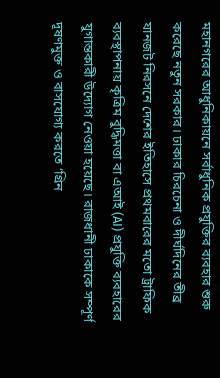মহানগরের আধুনিকায়নে সর্বাধুনিক প্রযুক্তির ব্যবহার শুরু করেছে নতুন সরকার। ঢাকার চিরচেনা ও দীর্ঘদিনের তীব্র যানজট নিরসনে দেশের ইতিহাসে প্রথমবারের মতো ট্রাফিক ব্যবস্থাপনায় কৃত্রিম বুদ্ধিমত্তা বা এআই (AI) প্রযুক্তি ব্যবহারের যুগান্তকারী উদ্যোগ নেওয়া হয়েছে। রাজধানী ঢাকাকে সম্পূর্ণ দূষণমুক্ত ও বাসযোগ্য করতে ‘গ্রিন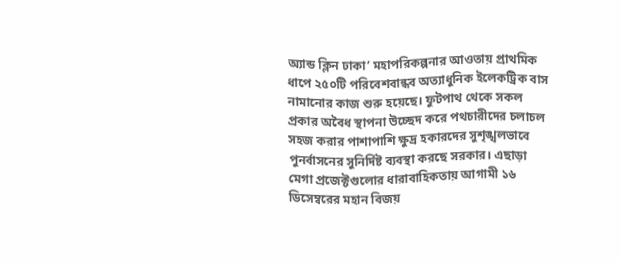অ্যান্ড ক্লিন ঢাকা’ মহাপরিকল্পনার আওতায় প্রাথমিক ধাপে ২৫০টি পরিবেশবান্ধব অত্যাধুনিক ইলেকট্রিক বাস নামানোর কাজ শুরু হয়েছে। ফুটপাথ থেকে সকল প্রকার অবৈধ স্থাপনা উচ্ছেদ করে পথচারীদের চলাচল সহজ করার পাশাপাশি ক্ষুদ্র হকারদের সুশৃঙ্খলভাবে পুনর্বাসনের সুনির্দিষ্ট ব্যবস্থা করছে সরকার। এছাড়া মেগা প্রজেক্টগুলোর ধারাবাহিকতায় আগামী ১৬ ডিসেম্বরের মহান বিজয়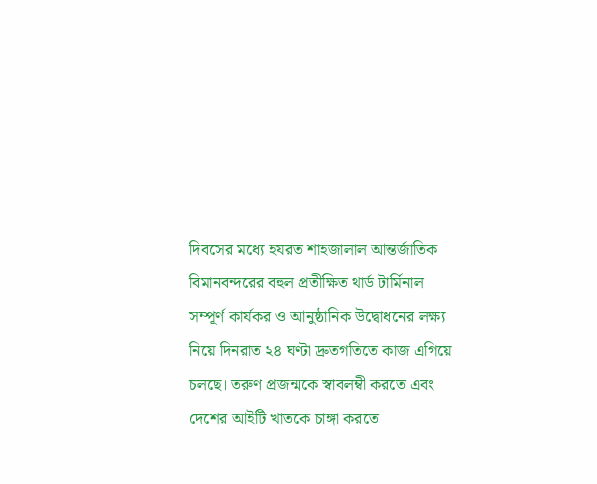দিবসের মধ্যে হযরত শাহজালাল আন্তর্জাতিক বিমানবন্দরের বহুল প্রতীক্ষিত থার্ড টার্মিনাল সম্পূর্ণ কার্যকর ও আনুষ্ঠানিক উদ্বোধনের লক্ষ্য নিয়ে দিনরাত ২৪ ঘণ্টা দ্রুতগতিতে কাজ এগিয়ে চলছে। তরুণ প্রজন্মকে স্বাবলম্বী করতে এবং দেশের আইটি খাতকে চাঙ্গা করতে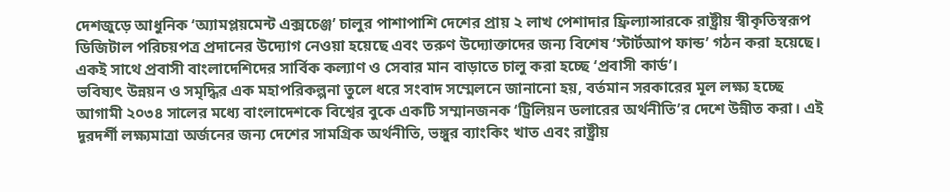দেশজুড়ে আধুনিক ‘অ্যামপ্লয়মেন্ট এক্সচেঞ্জ’ চালুর পাশাপাশি দেশের প্রায় ২ লাখ পেশাদার ফ্রিল্যান্সারকে রাষ্ট্রীয় স্বীকৃতিস্বরূপ ডিজিটাল পরিচয়পত্র প্রদানের উদ্যোগ নেওয়া হয়েছে এবং তরুণ উদ্যোক্তাদের জন্য বিশেষ ‘স্টার্টআপ ফান্ড’ গঠন করা হয়েছে। একই সাথে প্রবাসী বাংলাদেশিদের সার্বিক কল্যাণ ও সেবার মান বাড়াতে চালু করা হচ্ছে ‘প্রবাসী কার্ড’।
ভবিষ্যৎ উন্নয়ন ও সমৃদ্ধির এক মহাপরিকল্পনা তুলে ধরে সংবাদ সম্মেলনে জানানো হয়, বর্তমান সরকারের মূল লক্ষ্য হচ্ছে আগামী ২০৩৪ সালের মধ্যে বাংলাদেশকে বিশ্বের বুকে একটি সম্মানজনক ‘ট্রিলিয়ন ডলারের অর্থনীতি’র দেশে উন্নীত করা। এই দূরদর্শী লক্ষ্যমাত্রা অর্জনের জন্য দেশের সামগ্রিক অর্থনীতি, ভঙ্গুর ব্যাংকিং খাত এবং রাষ্ট্রীয়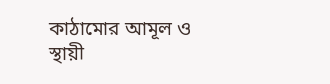কাঠামোর আমূল ও স্থায়ী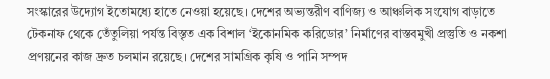সংস্কারের উদ্যোগ ইতোমধ্যে হাতে নেওয়া হয়েছে। দেশের অভ্যন্তরীণ বাণিজ্য ও আঞ্চলিক সংযোগ বাড়াতে টেকনাফ থেকে তেঁতুলিয়া পর্যন্ত বিস্তৃত এক বিশাল ‘ইকোনমিক করিডোর’ নির্মাণের বাস্তবমুখী প্রস্তুতি ও নকশা প্রণয়নের কাজ দ্রুত চলমান রয়েছে। দেশের সামগ্রিক কৃষি ও পানি সম্পদ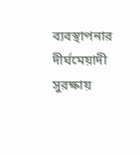ব্যবস্থাপনার দীর্ঘমেয়াদী সুরক্ষায়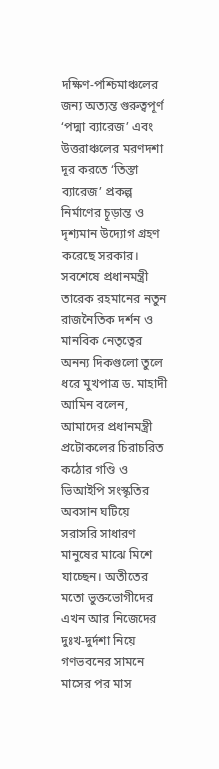দক্ষিণ-পশ্চিমাঞ্চলের জন্য অত্যন্ত গুরুত্বপূর্ণ ‘পদ্মা ব্যারেজ’ এবং উত্তরাঞ্চলের মরণদশা দূর করতে ‘তিস্তা ব্যারেজ’ প্রকল্প নির্মাণের চূড়ান্ত ও দৃশ্যমান উদ্যোগ গ্রহণ করেছে সরকার।
সবশেষে প্রধানমন্ত্রী তারেক রহমানের নতুন রাজনৈতিক দর্শন ও মানবিক নেতৃত্বের অনন্য দিকগুলো তুলে ধরে মুখপাত্র ড. মাহাদী আমিন বলেন, আমাদের প্রধানমন্ত্রী প্রটোকলের চিরাচরিত কঠোর গণ্ডি ও ভিআইপি সংস্কৃতির অবসান ঘটিয়ে সরাসরি সাধারণ মানুষের মাঝে মিশে যাচ্ছেন। অতীতের মতো ভুক্তভোগীদের এখন আর নিজেদের দুঃখ-দুর্দশা নিয়ে গণভবনের সামনে মাসের পর মাস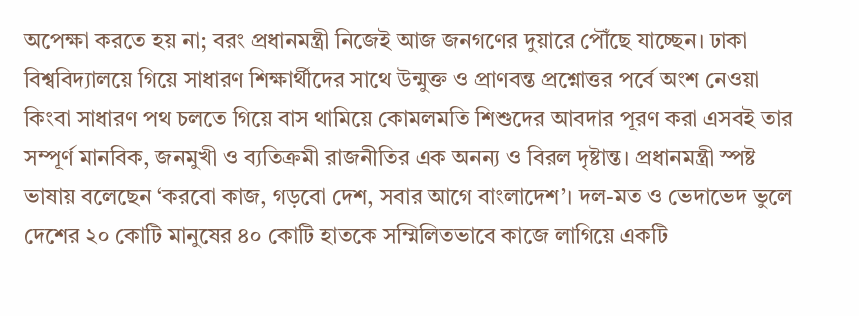অপেক্ষা করতে হয় না; বরং প্রধানমন্ত্রী নিজেই আজ জনগণের দুয়ারে পৌঁছে যাচ্ছেন। ঢাকা বিশ্ববিদ্যালয়ে গিয়ে সাধারণ শিক্ষার্থীদের সাথে উন্মুক্ত ও প্রাণবন্ত প্রশ্নোত্তর পর্বে অংশ নেওয়া কিংবা সাধারণ পথ চলতে গিয়ে বাস থামিয়ে কোমলমতি শিশুদের আবদার পূরণ করা এসবই তার সম্পূর্ণ মানবিক, জনমুখী ও ব্যতিক্রমী রাজনীতির এক অনন্য ও বিরল দৃষ্টান্ত। প্রধানমন্ত্রী স্পষ্ট ভাষায় বলেছেন ‘করবো কাজ, গড়বো দেশ, সবার আগে বাংলাদেশ’। দল-মত ও ভেদাভেদ ভুলে দেশের ২০ কোটি মানুষের ৪০ কোটি হাতকে সম্মিলিতভাবে কাজে লাগিয়ে একটি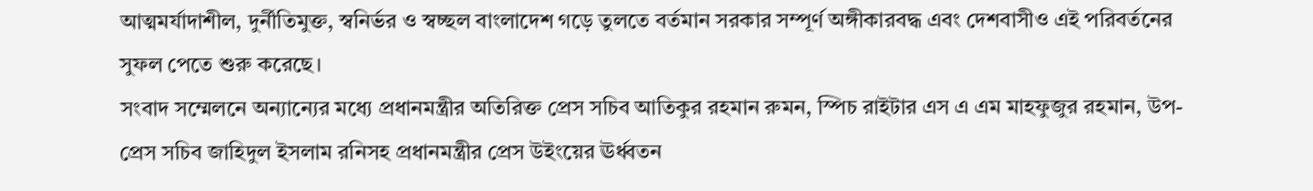আত্মমর্যাদাশীল, দুর্নীতিমুক্ত, স্বনির্ভর ও স্বচ্ছল বাংলাদেশ গড়ে তুলতে বর্তমান সরকার সম্পূর্ণ অঙ্গীকারবদ্ধ এবং দেশবাসীও এই পরিবর্তনের সুফল পেতে শুরু করেছে।
সংবাদ সম্মেলনে অন্যান্যের মধ্যে প্রধানমন্ত্রীর অতিরিক্ত প্রেস সচিব আতিকুর রহমান রুমন, স্পিচ রাইটার এস এ এম মাহফুজুর রহমান, উপ-প্রেস সচিব জাহিদুল ইসলাম রনিসহ প্রধানমন্ত্রীর প্রেস উইংয়ের ঊর্ধ্বতন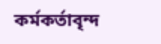কর্মকর্তাবৃন্দ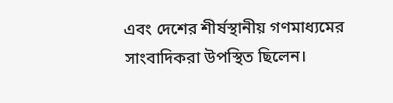এবং দেশের শীর্ষস্থানীয় গণমাধ্যমের সাংবাদিকরা উপস্থিত ছিলেন।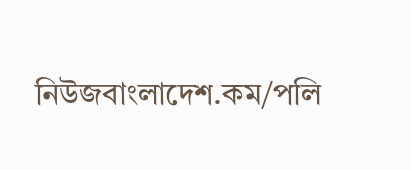নিউজবাংলাদেশ.কম/পলি